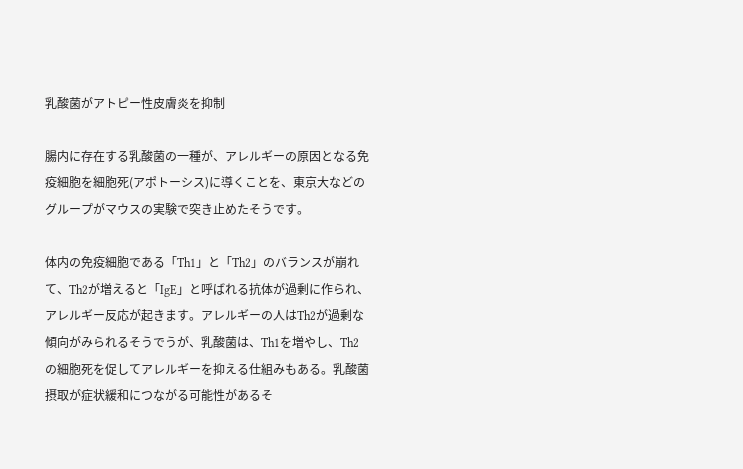乳酸菌がアトピー性皮膚炎を抑制

腸内に存在する乳酸菌の一種が、アレルギーの原因となる免疫細胞を細胞死(アポトーシス)に導くことを、東京大などのグループがマウスの実験で突き止めたそうです。

体内の免疫細胞である「Th1」と「Th2」のバランスが崩れて、Th2が増えると「IgE」と呼ばれる抗体が過剰に作られ、アレルギー反応が起きます。アレルギーの人はTh2が過剰な傾向がみられるそうでうが、乳酸菌は、Th1を増やし、Th2の細胞死を促してアレルギーを抑える仕組みもある。乳酸菌摂取が症状緩和につながる可能性があるそ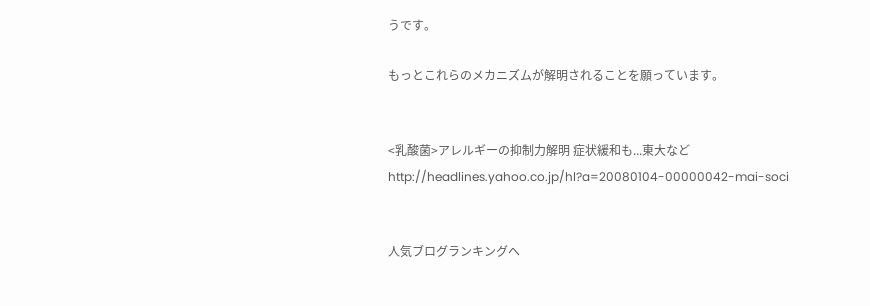うです。

もっとこれらのメカニズムが解明されることを願っています。


<乳酸菌>アレルギーの抑制力解明 症状緩和も...東大など
http://headlines.yahoo.co.jp/hl?a=20080104-00000042-mai-soci


人気ブログランキングへ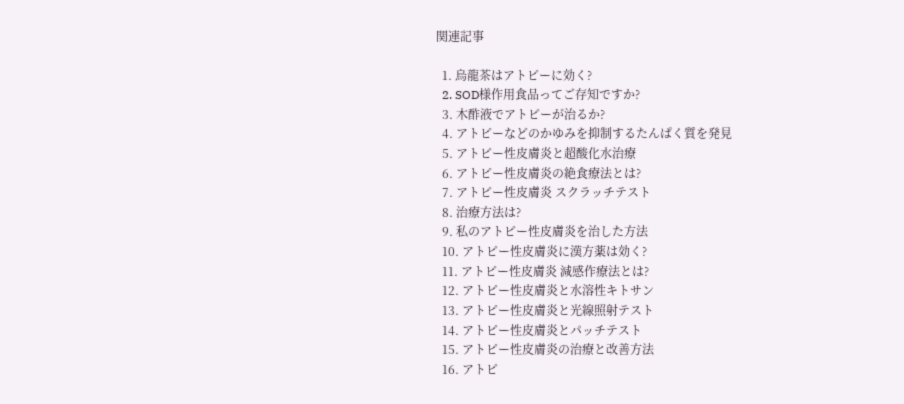関連記事

  1. 烏龍茶はアトピーに効く?
  2. SOD様作用食品ってご存知ですか?
  3. 木酢液でアトピーが治るか?
  4. アトピーなどのかゆみを抑制するたんぱく質を発見
  5. アトピー性皮膚炎と超酸化水治療
  6. アトピー性皮膚炎の絶食療法とは?
  7. アトピー性皮膚炎 スクラッチテスト
  8. 治療方法は?
  9. 私のアトピー性皮膚炎を治した方法
  10. アトピー性皮膚炎に漢方薬は効く?
  11. アトピー性皮膚炎 減感作療法とは?
  12. アトピー性皮膚炎と水溶性キトサン
  13. アトピー性皮膚炎と光線照射テスト
  14. アトピー性皮膚炎とパッチテスト
  15. アトピー性皮膚炎の治療と改善方法
  16. アトピ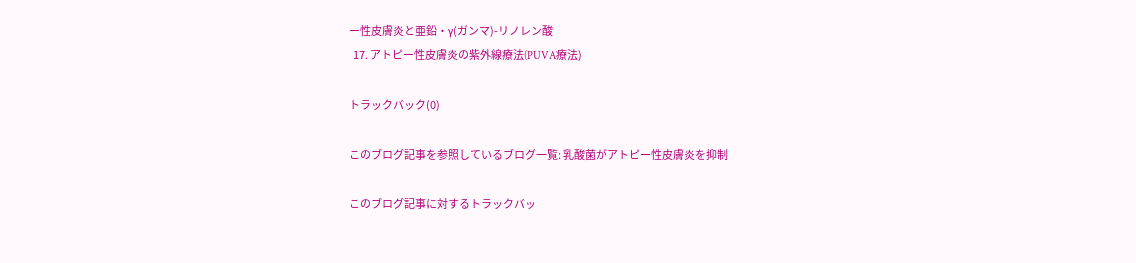ー性皮膚炎と亜鉛・γ(ガンマ)-リノレン酸
  17. アトピー性皮膚炎の紫外線療法(PUVA療法)

トラックバック(0)

このブログ記事を参照しているブログ一覧: 乳酸菌がアトピー性皮膚炎を抑制

このブログ記事に対するトラックバッ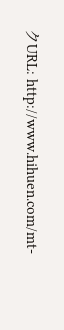クURL: http://www.hihuen.com/mt-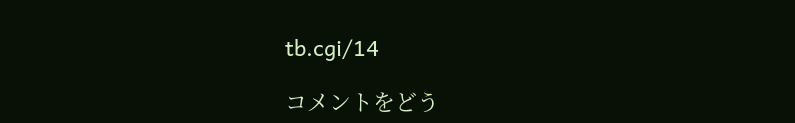tb.cgi/14

コメントをどう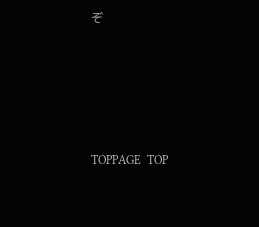ぞ






TOPPAGE  TOP